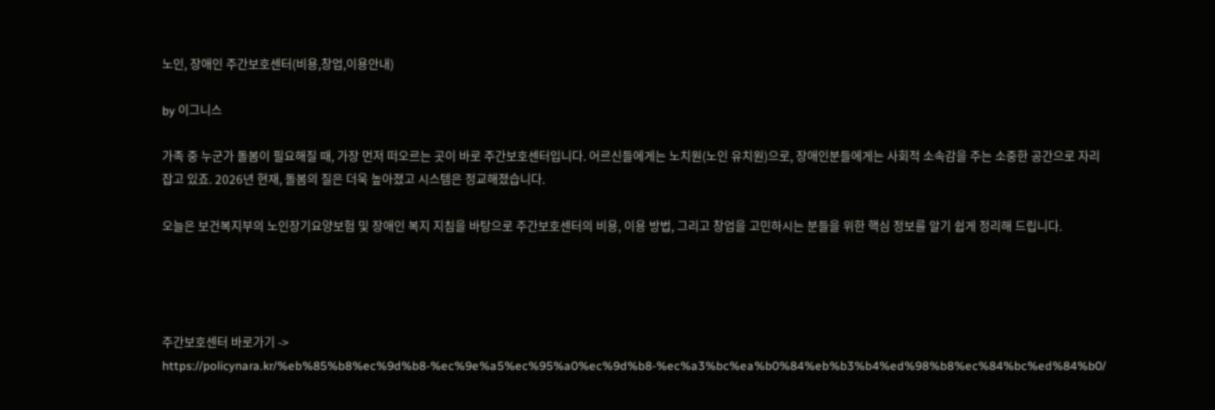노인, 장애인 주간보호센터(비용,창업,이용안내)

by 이그니스

가족 중 누군가 돌봄이 필요해질 때, 가장 먼저 떠오르는 곳이 바로 주간보호센터입니다. 어르신들에게는 노치원(노인 유치원)으로, 장애인분들에게는 사회적 소속감을 주는 소중한 공간으로 자리 잡고 있죠. 2026년 현재, 돌봄의 질은 더욱 높아졌고 시스템은 정교해졌습니다.

오늘은 보건복지부의 노인장기요양보험 및 장애인 복지 지침을 바탕으로 주간보호센터의 비용, 이용 방법, 그리고 창업을 고민하시는 분들을 위한 핵심 정보를 알기 쉽게 정리해 드립니다.




주간보호센터 바로가기 -> https://policynara.kr/%eb%85%b8%ec%9d%b8-%ec%9e%a5%ec%95%a0%ec%9d%b8-%ec%a3%bc%ea%b0%84%eb%b3%b4%ed%98%b8%ec%84%bc%ed%84%b0/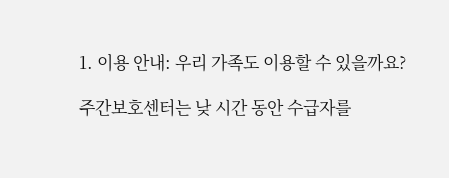1. 이용 안내: 우리 가족도 이용할 수 있을까요?

주간보호센터는 낮 시간 동안 수급자를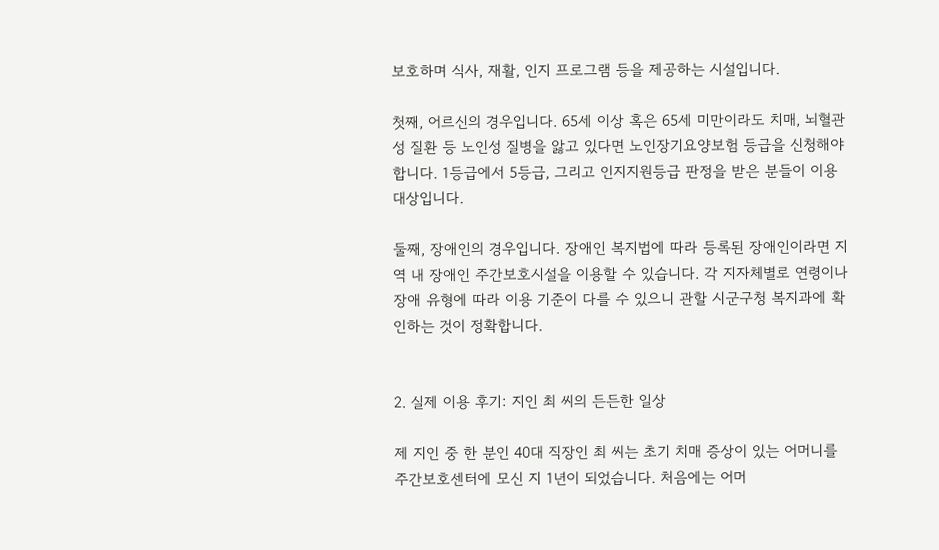보호하며 식사, 재활, 인지 프로그램 등을 제공하는 시설입니다.

첫째, 어르신의 경우입니다. 65세 이상 혹은 65세 미만이라도 치매, 뇌혈관성 질환 등 노인성 질병을 앓고 있다면 노인장기요양보험 등급을 신청해야 합니다. 1등급에서 5등급, 그리고 인지지원등급 판정을 받은 분들이 이용 대상입니다.

둘째, 장애인의 경우입니다. 장애인 복지법에 따라 등록된 장애인이라면 지역 내 장애인 주간보호시설을 이용할 수 있습니다. 각 지자체별로 연령이나 장애 유형에 따라 이용 기준이 다를 수 있으니 관할 시군구청 복지과에 확인하는 것이 정확합니다.


2. 실제 이용 후기: 지인 최 씨의 든든한 일상

제 지인 중 한 분인 40대 직장인 최 씨는 초기 치매 증상이 있는 어머니를 주간보호센터에 모신 지 1년이 되었습니다. 처음에는 어머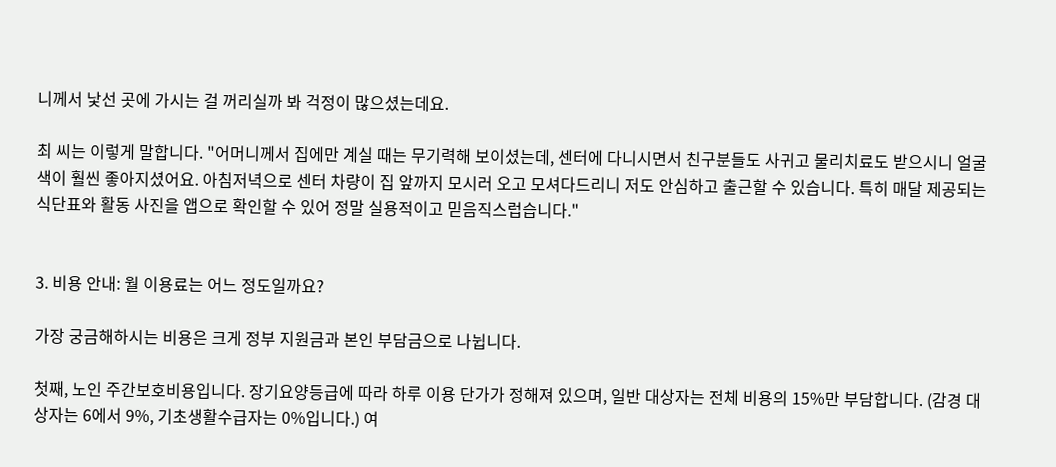니께서 낯선 곳에 가시는 걸 꺼리실까 봐 걱정이 많으셨는데요.

최 씨는 이렇게 말합니다. "어머니께서 집에만 계실 때는 무기력해 보이셨는데, 센터에 다니시면서 친구분들도 사귀고 물리치료도 받으시니 얼굴색이 훨씬 좋아지셨어요. 아침저녁으로 센터 차량이 집 앞까지 모시러 오고 모셔다드리니 저도 안심하고 출근할 수 있습니다. 특히 매달 제공되는 식단표와 활동 사진을 앱으로 확인할 수 있어 정말 실용적이고 믿음직스럽습니다."


3. 비용 안내: 월 이용료는 어느 정도일까요?

가장 궁금해하시는 비용은 크게 정부 지원금과 본인 부담금으로 나뉩니다.

첫째, 노인 주간보호비용입니다. 장기요양등급에 따라 하루 이용 단가가 정해져 있으며, 일반 대상자는 전체 비용의 15%만 부담합니다. (감경 대상자는 6에서 9%, 기초생활수급자는 0%입니다.) 여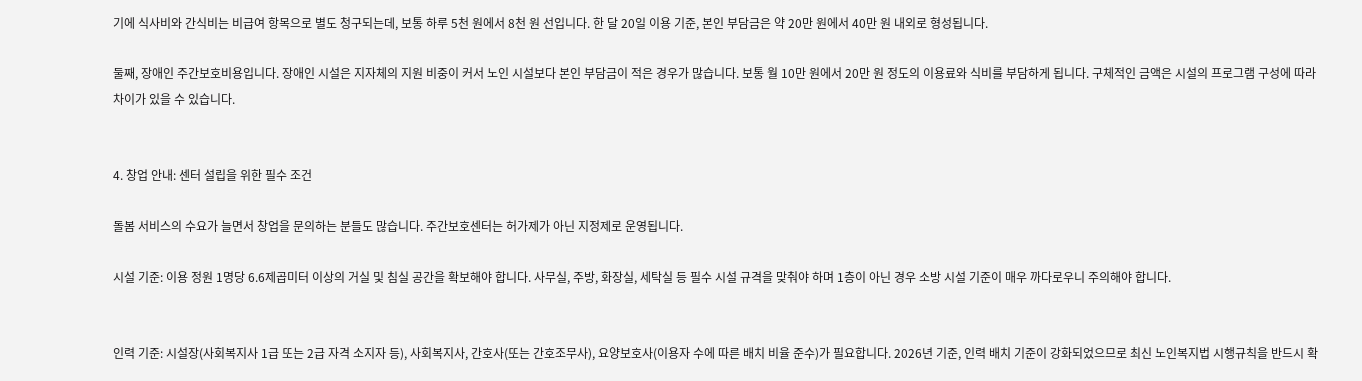기에 식사비와 간식비는 비급여 항목으로 별도 청구되는데, 보통 하루 5천 원에서 8천 원 선입니다. 한 달 20일 이용 기준, 본인 부담금은 약 20만 원에서 40만 원 내외로 형성됩니다.

둘째, 장애인 주간보호비용입니다. 장애인 시설은 지자체의 지원 비중이 커서 노인 시설보다 본인 부담금이 적은 경우가 많습니다. 보통 월 10만 원에서 20만 원 정도의 이용료와 식비를 부담하게 됩니다. 구체적인 금액은 시설의 프로그램 구성에 따라 차이가 있을 수 있습니다.


4. 창업 안내: 센터 설립을 위한 필수 조건

돌봄 서비스의 수요가 늘면서 창업을 문의하는 분들도 많습니다. 주간보호센터는 허가제가 아닌 지정제로 운영됩니다.

시설 기준: 이용 정원 1명당 6.6제곱미터 이상의 거실 및 침실 공간을 확보해야 합니다. 사무실, 주방, 화장실, 세탁실 등 필수 시설 규격을 맞춰야 하며 1층이 아닌 경우 소방 시설 기준이 매우 까다로우니 주의해야 합니다.


인력 기준: 시설장(사회복지사 1급 또는 2급 자격 소지자 등), 사회복지사, 간호사(또는 간호조무사), 요양보호사(이용자 수에 따른 배치 비율 준수)가 필요합니다. 2026년 기준, 인력 배치 기준이 강화되었으므로 최신 노인복지법 시행규칙을 반드시 확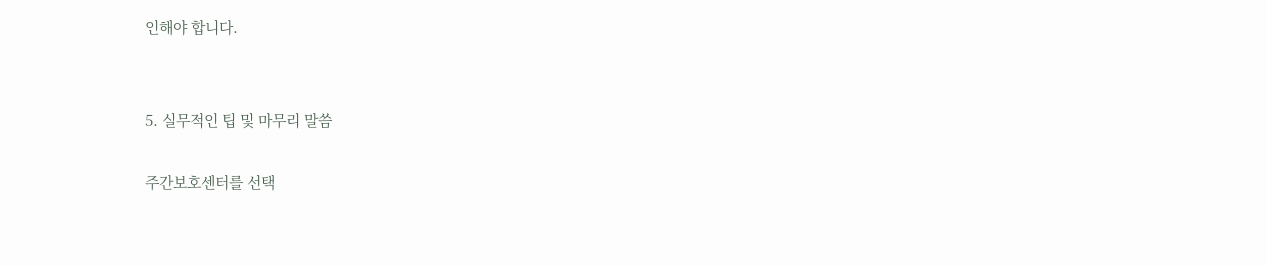인해야 합니다.


5. 실무적인 팁 및 마무리 말씀

주간보호센터를 선택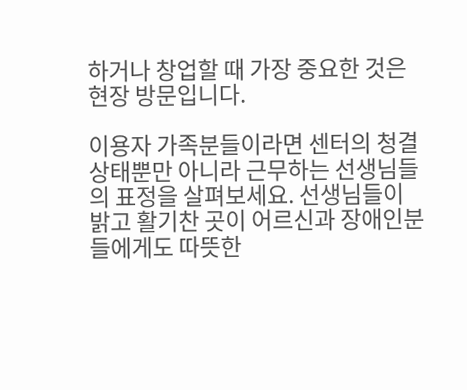하거나 창업할 때 가장 중요한 것은 현장 방문입니다.

이용자 가족분들이라면 센터의 청결 상태뿐만 아니라 근무하는 선생님들의 표정을 살펴보세요. 선생님들이 밝고 활기찬 곳이 어르신과 장애인분들에게도 따뜻한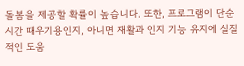돌봄을 제공할 확률이 높습니다. 또한, 프로그램이 단순 시간 때우기용인지, 아니면 재활과 인지 기능 유지에 실질적인 도움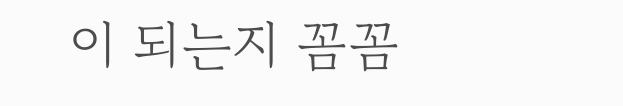이 되는지 꼼꼼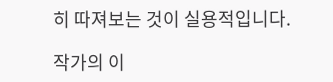히 따져보는 것이 실용적입니다.

작가의 이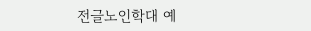전글노인학대 예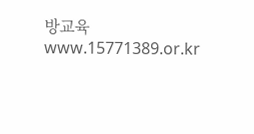방교육 www.15771389.or.kr